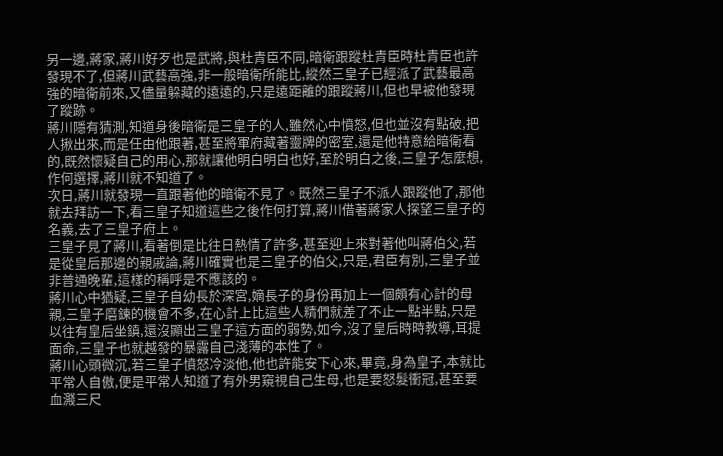另一邊,蔣家,蔣川好歹也是武將,與杜青臣不同,暗衛跟蹤杜青臣時杜青臣也許發現不了,但蔣川武藝高強,非一般暗衛所能比,縱然三皇子已經派了武藝最高強的暗衛前來,又儘量躲藏的遠遠的,只是遠距離的跟蹤蔣川,但也早被他發現了蹤跡。
蔣川隱有猜測,知道身後暗衛是三皇子的人,雖然心中憤怒,但也並沒有點破,把人揪出來,而是任由他跟著,甚至將軍府藏著靈牌的密室,還是他特意給暗衛看的,既然懷疑自己的用心,那就讓他明白明白也好,至於明白之後,三皇子怎麼想,作何選擇,蔣川就不知道了。
次日,蔣川就發現一直跟著他的暗衛不見了。既然三皇子不派人跟蹤他了,那他就去拜訪一下,看三皇子知道這些之後作何打算,蔣川借著蔣家人探望三皇子的名義,去了三皇子府上。
三皇子見了蔣川,看著倒是比往日熱情了許多,甚至迎上來對著他叫蔣伯父,若是從皇后那邊的親戚論,蔣川確實也是三皇子的伯父,只是,君臣有別,三皇子並非普通晚輩,這樣的稱呼是不應該的。
蔣川心中猶疑,三皇子自幼長於深宮,嫡長子的身份再加上一個頗有心計的母親,三皇子磨鍊的機會不多,在心計上比這些人精們就差了不止一點半點,只是以往有皇后坐鎮,還沒顯出三皇子這方面的弱勢,如今,沒了皇后時時教導,耳提面命,三皇子也就越發的暴露自己淺薄的本性了。
蔣川心頭微沉,若三皇子憤怒冷淡他,他也許能安下心來,畢竟,身為皇子,本就比平常人自傲,便是平常人知道了有外男窺視自己生母,也是要怒髮衝冠,甚至要血濺三尺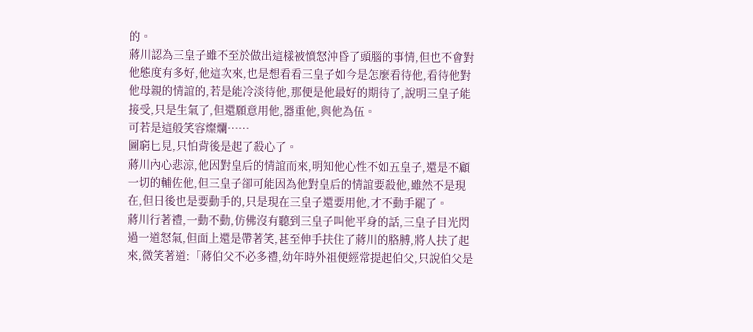的。
蔣川認為三皇子雖不至於做出這樣被憤怒沖昏了頭腦的事情,但也不會對他態度有多好,他這次來,也是想看看三皇子如今是怎麼看待他,看待他對他母親的情誼的,若是能冷淡待他,那便是他最好的期待了,說明三皇子能接受,只是生氣了,但還願意用他,器重他,與他為伍。
可若是這般笑容燦爛……
圖窮匕見,只怕背後是起了殺心了。
蔣川內心悲涼,他因對皇后的情誼而來,明知他心性不如五皇子,還是不顧一切的輔佐他,但三皇子卻可能因為他對皇后的情誼要殺他,雖然不是現在,但日後也是要動手的,只是現在三皇子還要用他,才不動手罷了。
蔣川行著禮,一動不動,仿佛沒有聽到三皇子叫他平身的話,三皇子目光閃過一道怒氣,但面上還是帶著笑,甚至伸手扶住了蔣川的胳膊,將人扶了起來,微笑著道:「蔣伯父不必多禮,幼年時外祖便經常提起伯父,只說伯父是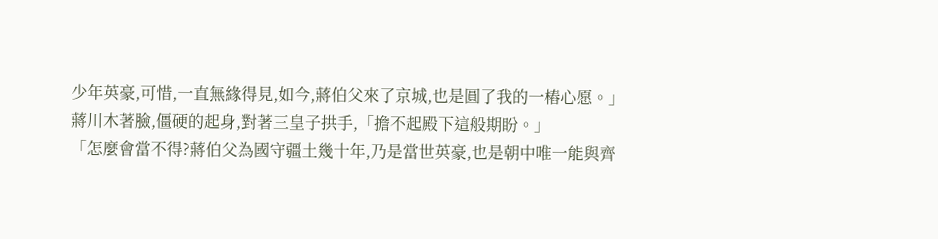少年英豪,可惜,一直無緣得見,如今,蔣伯父來了京城,也是圓了我的一樁心愿。」
蔣川木著臉,僵硬的起身,對著三皇子拱手,「擔不起殿下這般期盼。」
「怎麼會當不得?蔣伯父為國守疆土幾十年,乃是當世英豪,也是朝中唯一能與齊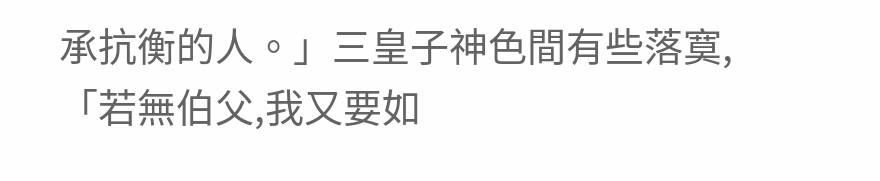承抗衡的人。」三皇子神色間有些落寞,「若無伯父,我又要如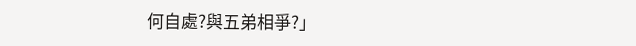何自處?與五弟相爭?」